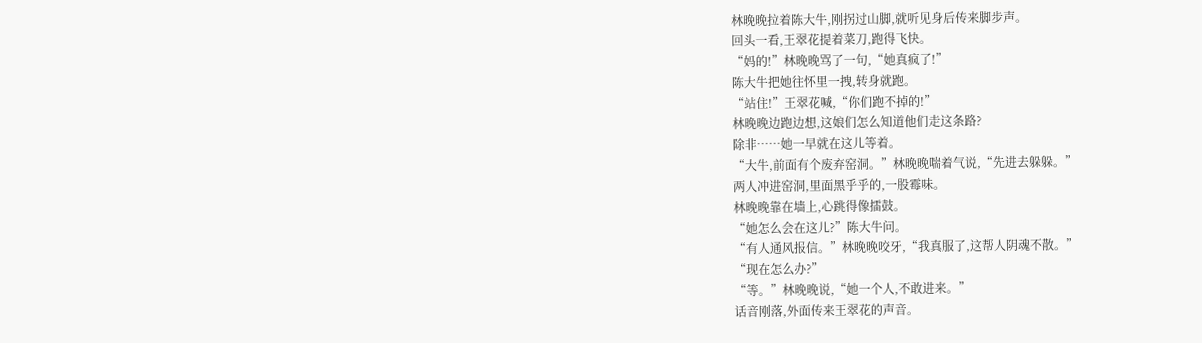林晚晚拉着陈大牛,刚拐过山脚,就听见身后传来脚步声。
回头一看,王翠花提着菜刀,跑得飞快。
“妈的!”林晚晚骂了一句,“她真疯了!”
陈大牛把她往怀里一拽,转身就跑。
“站住!”王翠花喊,“你们跑不掉的!”
林晚晚边跑边想,这娘们怎么知道他们走这条路?
除非……她一早就在这儿等着。
“大牛,前面有个废弃窑洞。”林晚晚喘着气说,“先进去躲躲。”
两人冲进窑洞,里面黑乎乎的,一股霉味。
林晚晚靠在墙上,心跳得像擂鼓。
“她怎么会在这儿?”陈大牛问。
“有人通风报信。”林晚晚咬牙,“我真服了,这帮人阴魂不散。”
“现在怎么办?”
“等。”林晚晚说,“她一个人,不敢进来。”
话音刚落,外面传来王翠花的声音。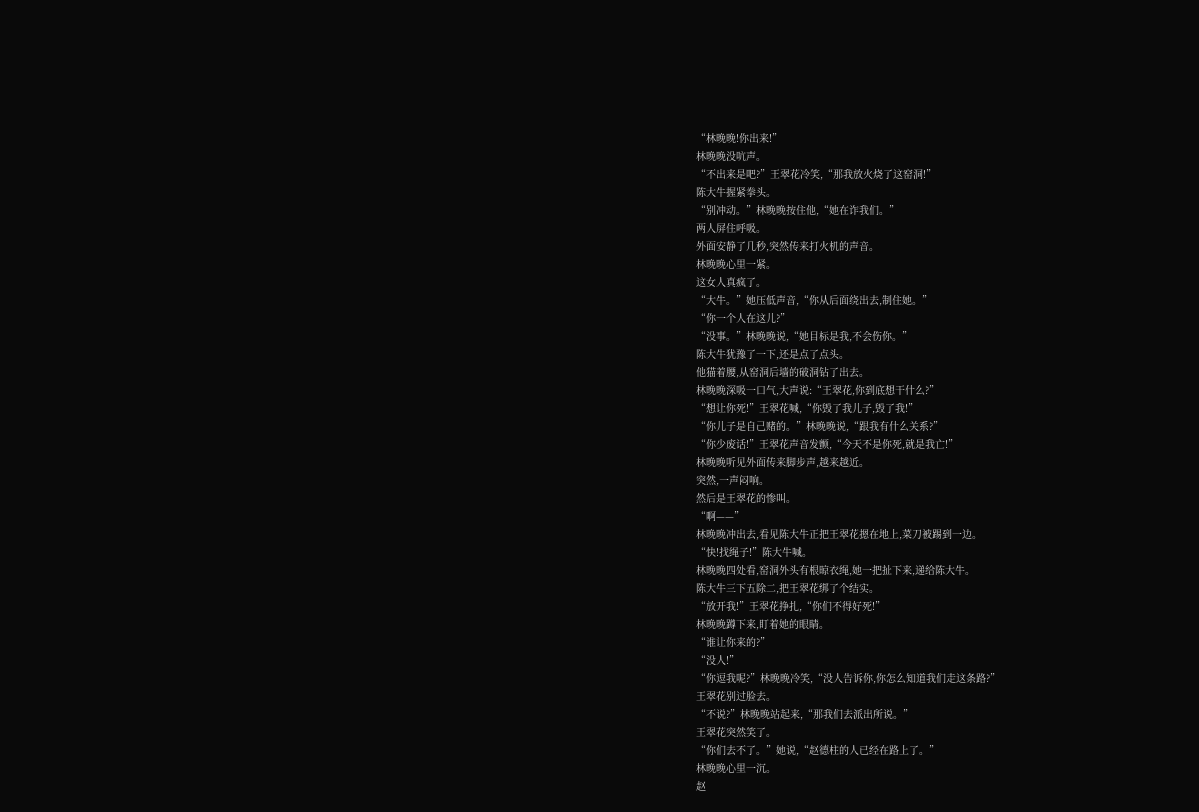“林晚晚!你出来!”
林晚晚没吭声。
“不出来是吧?”王翠花冷笑,“那我放火烧了这窑洞!”
陈大牛握紧拳头。
“别冲动。”林晚晚按住他,“她在诈我们。”
两人屏住呼吸。
外面安静了几秒,突然传来打火机的声音。
林晚晚心里一紧。
这女人真疯了。
“大牛。”她压低声音,“你从后面绕出去,制住她。”
“你一个人在这儿?”
“没事。”林晚晚说,“她目标是我,不会伤你。”
陈大牛犹豫了一下,还是点了点头。
他猫着腰,从窑洞后墙的破洞钻了出去。
林晚晚深吸一口气,大声说:“王翠花,你到底想干什么?”
“想让你死!”王翠花喊,“你毁了我儿子,毁了我!”
“你儿子是自己赌的。”林晚晚说,“跟我有什么关系?”
“你少废话!”王翠花声音发颤,“今天不是你死,就是我亡!”
林晚晚听见外面传来脚步声,越来越近。
突然,一声闷响。
然后是王翠花的惨叫。
“啊——”
林晚晚冲出去,看见陈大牛正把王翠花摁在地上,菜刀被踢到一边。
“快!找绳子!”陈大牛喊。
林晚晚四处看,窑洞外头有根晾衣绳,她一把扯下来,递给陈大牛。
陈大牛三下五除二,把王翠花绑了个结实。
“放开我!”王翠花挣扎,“你们不得好死!”
林晚晚蹲下来,盯着她的眼睛。
“谁让你来的?”
“没人!”
“你逗我呢?”林晚晚冷笑,“没人告诉你,你怎么知道我们走这条路?”
王翠花别过脸去。
“不说?”林晚晚站起来,“那我们去派出所说。”
王翠花突然笑了。
“你们去不了。”她说,“赵德柱的人已经在路上了。”
林晚晚心里一沉。
赵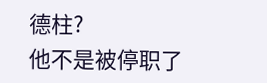德柱?
他不是被停职了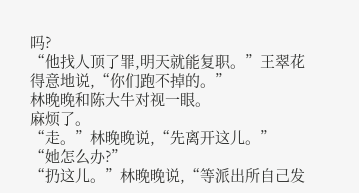吗?
“他找人顶了罪,明天就能复职。”王翠花得意地说,“你们跑不掉的。”
林晚晚和陈大牛对视一眼。
麻烦了。
“走。”林晚晚说,“先离开这儿。”
“她怎么办?”
“扔这儿。”林晚晚说,“等派出所自己发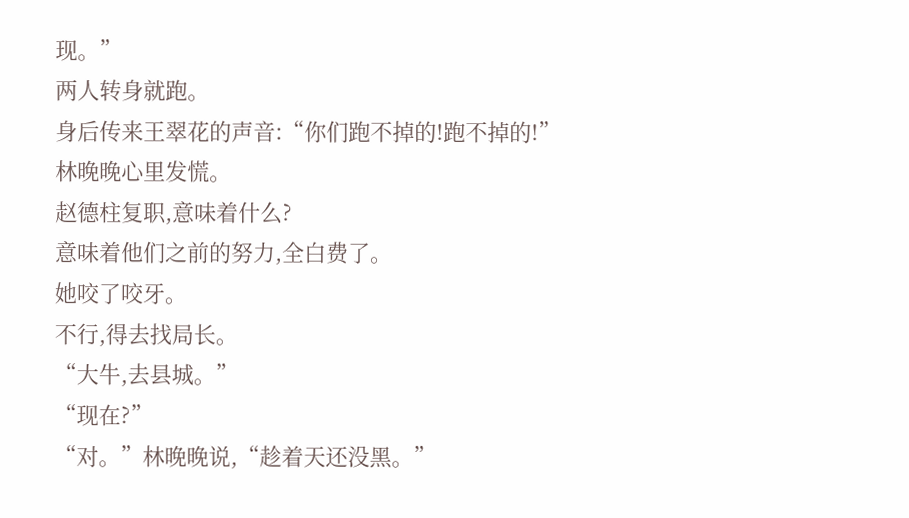现。”
两人转身就跑。
身后传来王翠花的声音:“你们跑不掉的!跑不掉的!”
林晚晚心里发慌。
赵德柱复职,意味着什么?
意味着他们之前的努力,全白费了。
她咬了咬牙。
不行,得去找局长。
“大牛,去县城。”
“现在?”
“对。”林晚晚说,“趁着天还没黑。”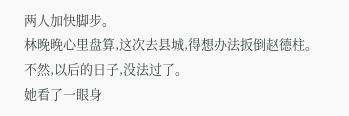两人加快脚步。
林晚晚心里盘算,这次去县城,得想办法扳倒赵德柱。
不然,以后的日子,没法过了。
她看了一眼身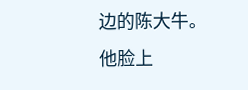边的陈大牛。
他脸上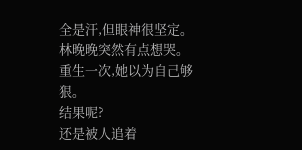全是汗,但眼神很坚定。
林晚晚突然有点想哭。
重生一次,她以为自己够狠。
结果呢?
还是被人追着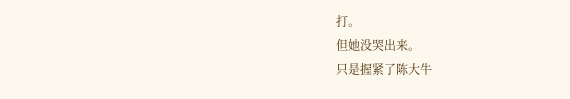打。
但她没哭出来。
只是握紧了陈大牛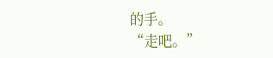的手。
“走吧。”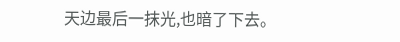天边最后一抹光,也暗了下去。